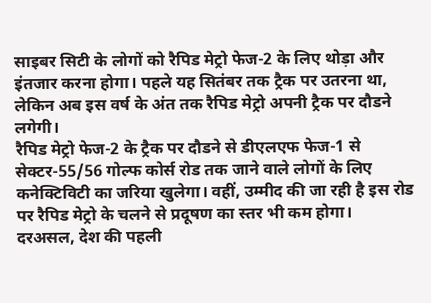साइबर सिटी के लोगों को रैपिड मेट्रो फेज-2 के लिए थोड़ा और इंतजार करना होगा। पहले यह सितंबर तक ट्रैक पर उतरना था, लेकिन अब इस वर्ष के अंत तक रैपिड मेट्रो अपनी ट्रैक पर दौडने लगेगी।
रैपिड मेट्रो फेज-2 के ट्रैक पर दौडने से डीएलएफ फेज-1 से सेक्टर-55/56 गोल्फ कोर्स रोड तक जाने वाले लोगों के लिए कनेक्टिविटी का जरिया खुलेगा। वहीं, उम्मीद की जा रही है इस रोड पर रैपिड मेट्रो के चलने से प्रदूषण का स्तर भी कम होगा।
दरअसल, देश की पहली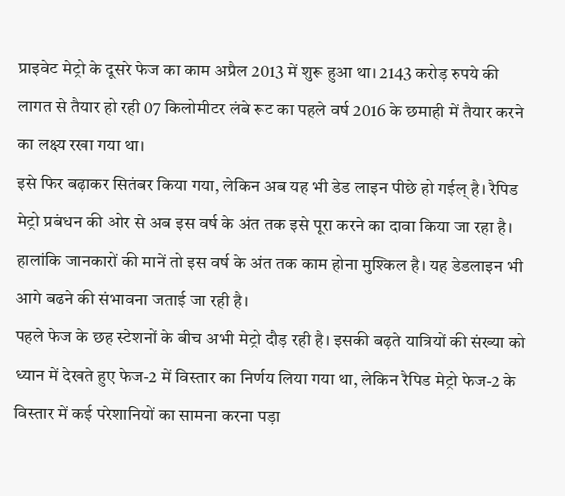प्राइवेट मेट्रो के दूसरे फेज का काम अप्रैल 2013 में शुरू हुआ था। 2143 करोड़ रुपये की लागत से तैयार हो रही 07 किलोमीटर लंबे रूट का पहले वर्ष 2016 के छमाही में तैयार करने का लक्ष्य रखा गया था।
इसे फिर बढ़ाकर सितंबर किया गया, लेकिन अब यह भी डेड लाइन पीछे हो गईल् है। रैपिड मेट्रो प्रबंधन की ओर से अब इस वर्ष के अंत तक इसे पूरा करने का दावा किया जा रहा है।
हालांकि जानकारों की मानें तो इस वर्ष के अंत तक काम होना मुश्किल है। यह डेडलाइन भी आगे बढने की संभावना जताई जा रही है।
पहले फेज के छह स्टेशनों के बीच अभी मेट्रो दौड़ रही है। इसकी बढ़ते यात्रियों की संख्या को ध्यान में देखते हुए फेज-2 में विस्तार का निर्णय लिया गया था, लेकिन रैपिड मेट्रो फेज-2 के विस्तार में कई परेशानियों का सामना करना पड़ा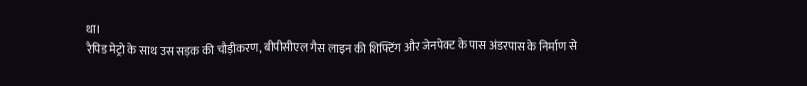था।
रैपिड मेट्रो के साथ उस सड़क की चौड़ीकरण, बीपीसीएल गैस लाइन की शिफ्टिंग और जेनपेक्ट के पास अंडरपास के निर्माण से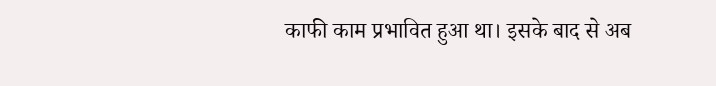काफी काम प्रभावित हुआ था। इसके बाद से अब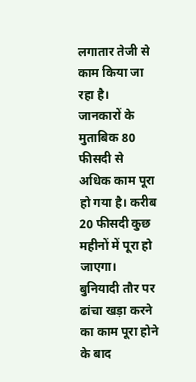लगातार तेजी से काम किया जा रहा है।
जानकारों के मुताबिक 80 फीसदी से अधिक काम पूरा हो गया है। करीब 20 फीसदी कुछ महीनों में पूरा हो जाएगा। बुनियादी तौर पर ढांचा खड़ा करने का काम पूरा होने के बाद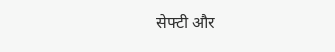सेफ्टी और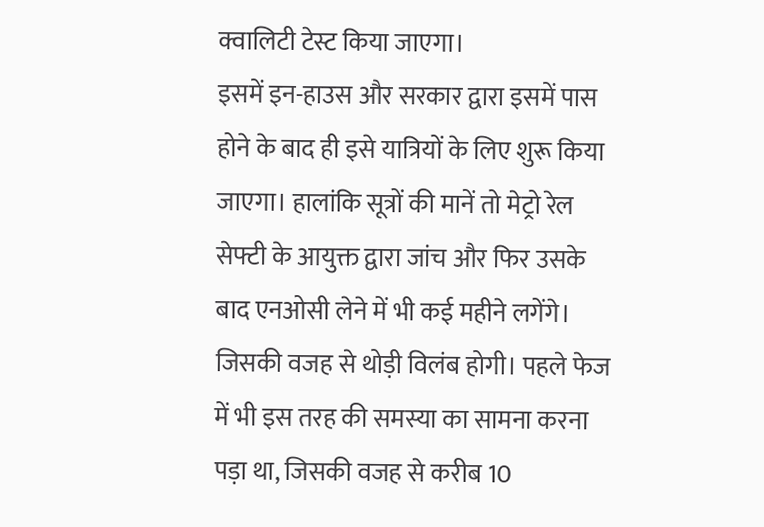क्वालिटी टेस्ट किया जाएगा।
इसमें इन-हाउस और सरकार द्वारा इसमें पास होने के बाद ही इसे यात्रियों के लिए शुरू किया जाएगा। हालांकि सूत्रों की मानें तो मेट्रो रेल सेफ्टी के आयुक्त द्वारा जांच और फिर उसके बाद एनओसी लेने में भी कई महीने लगेंगे।
जिसकी वजह से थोड़ी विलंब होगी। पहले फेज में भी इस तरह की समस्या का सामना करना पड़ा था, जिसकी वजह से करीब 10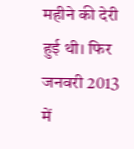महीने की देरी हुई थी। फिर जनवरी 2013 में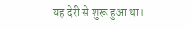यह देरी से शुरू हुआ था।